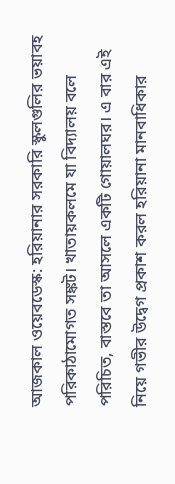আজকাল ওয়েবডেস্ক: হরিয়ানার সরকারি স্কুলগুলির ভয়াবহ পরিকাঠামোগত সঙ্কট। খাতায়কলমে যা বিদ্যালয় বলে পরিচিত, বাস্তবে তা আসলে একটি গোয়ালঘর। এ বার এই নিয়ে গভীর উদ্বেগ প্রকাশ করল হরিয়ানা মানবাধিকার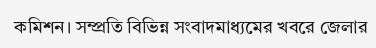কমিশন। সম্প্রতি বিভিন্ন সংবাদমাধ্যমের খবরে জেলার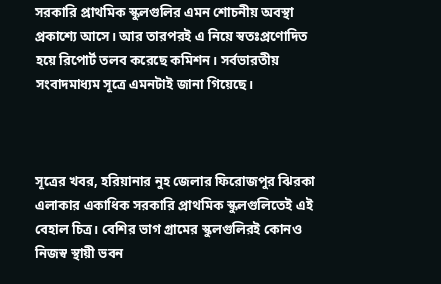সরকারি প্রাথমিক স্কুলগুলির এমন শোচনীয় অবস্থা প্রকাশ্যে আসে। আর তারপরই এ নিয়ে স্বতঃপ্রণোদিত হয়ে রিপোর্ট তলব করেছে কমিশন। সর্বভারতীয় সংবাদমাধ্যম সূত্রে এমনটাই জানা গিয়েছে।



সূত্রের খবর, হরিয়ানার নুহ জেলার ফিরোজপুর ঝিরকা এলাকার একাধিক সরকারি প্রাথমিক স্কুলগুলিতেই এই বেহাল চিত্র। বেশির ভাগ গ্রামের স্কুলগুলিরই কোনও নিজস্ব স্থায়ী ভবন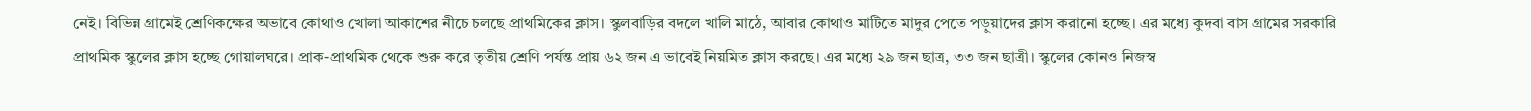নেই। বিভিন্ন গ্রামেই শ্রেণিকক্ষের অভাবে কোথাও খোলা আকাশের নীচে চলছে প্রাথমিকের ক্লাস। স্কুলবাড়ির বদলে খালি মাঠে, আবার কোথাও মাটিতে মাদুর পেতে পড়ুয়াদের ক্লাস করানো হচ্ছে। এর মধ্যে কুদবা বাস গ্রামের সরকারি প্রাথমিক স্কুলের ক্লাস হচ্ছে গোয়ালঘরে। প্রাক-প্রাথমিক থেকে শুরু করে তৃতীয় শ্রেণি পর্যন্ত প্রায় ৬২ জন এ ভাবেই নিয়মিত ক্লাস করছে। এর মধ্যে ২৯ জন ছাত্র, ৩৩ জন ছাত্রী। স্কুলের কোনও নিজস্ব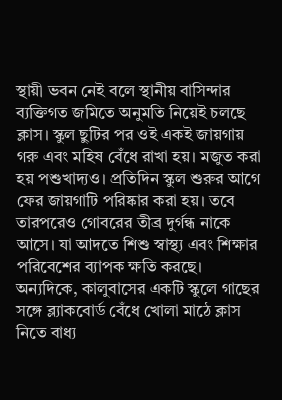স্থায়ী ভবন নেই বলে স্থানীয় বাসিন্দার ব্যক্তিগত জমিতে অনুমতি নিয়েই চলছে ক্লাস। স্কুল ছুটির পর ওই একই জায়গায় গরু এবং মহিষ বেঁধে রাখা হয়। মজুত করা হয় পশুখাদ্যও। প্রতিদিন স্কুল শুরুর আগে ফের জায়গাটি পরিষ্কার করা হয়। তবে তারপরেও গোবরের তীব্র দুর্গন্ধ নাকে আসে। যা আদতে শিশু স্বাস্থ্য এবং শিক্ষার পরিবেশের ব্যাপক ক্ষতি করছে। অন্যদিকে, কালুবাসের একটি স্কুলে গাছের সঙ্গে ব্ল্যাকবোর্ড বেঁধে খোলা মাঠে ক্লাস নিতে বাধ্য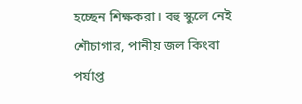হচ্ছেন শিক্ষকরা। বহু স্কুলে নেই শৌচাগার, পানীয় জল কিংবা পর্যাপ্ত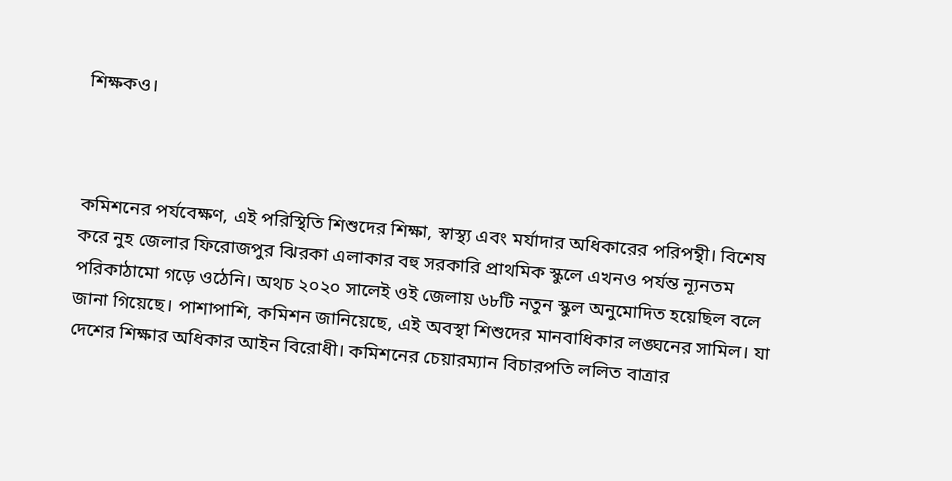শিক্ষকও।



কমিশনের পর্যবেক্ষণ, এই পরিস্থিতি শিশুদের শিক্ষা, স্বাস্থ্য এবং মর্যাদার অধিকারের পরিপন্থী। বিশেষ করে নুহ জেলার ফিরোজপুর ঝিরকা এলাকার বহু সরকারি প্রাথমিক স্কুলে এখনও পর্যন্ত ন্যূনতম পরিকাঠামো গড়ে ওঠেনি। অথচ ২০২০ সালেই ওই জেলায় ৬৮টি নতুন স্কুল অনুমোদিত হয়েছিল বলে জানা গিয়েছে। পাশাপাশি, কমিশন জানিয়েছে, এই অবস্থা শিশুদের মানবাধিকার লঙ্ঘনের সামিল। যা দেশের শিক্ষার অধিকার আইন বিরোধী। কমিশনের চেয়ারম্যান বিচারপতি ললিত বাত্রার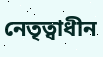নেতৃত্বাধীন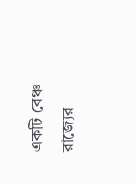একটি বেঞ্চ রাজ্যের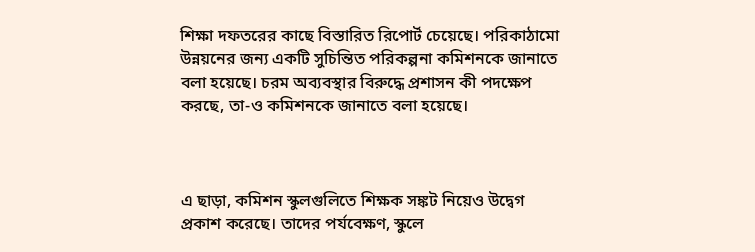শিক্ষা দফতরের কাছে বিস্তারিত রিপোর্ট চেয়েছে। পরিকাঠামো উন্নয়নের জন্য একটি সুচিন্তিত পরিকল্পনা কমিশনকে জানাতে বলা হয়েছে। চরম অব্যবস্থার বিরুদ্ধে প্রশাসন কী পদক্ষেপ করছে, তা-ও কমিশনকে জানাতে বলা হয়েছে।



এ ছাড়া, কমিশন স্কুলগুলিতে শিক্ষক সঙ্কট নিয়েও উদ্বেগ প্রকাশ করেছে। তাদের পর্যবেক্ষণ, স্কুলে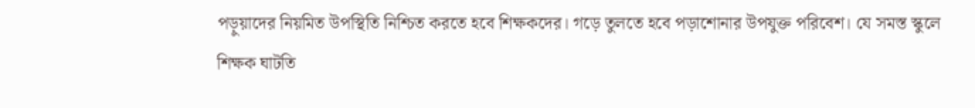পড়ুয়াদের নিয়মিত উপস্থিতি নিশ্চিত করতে হবে শিক্ষকদের। গড়ে তুলতে হবে পড়াশোনার উপযুক্ত পরিবেশ। যে সমস্ত স্কুলে শিক্ষক ঘাটতি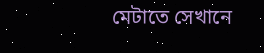মেটাতে সেখানে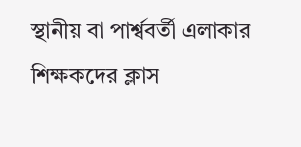স্থানীয় বা পার্শ্ববর্তী এলাকার শিক্ষকদের ক্লাস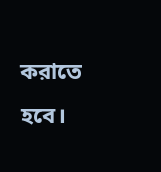করাতে হবে।